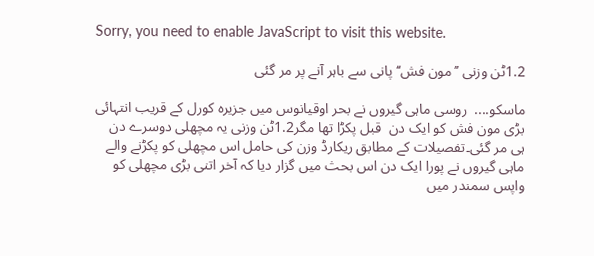Sorry, you need to enable JavaScript to visit this website.

1.2ٹن وزنی ’’مون فش‘‘ پانی سے باہر آنے پر مر گئی

ماسکو....  روسی ماہی گیروں نے بحر اوقیانوس میں جزیرہ کورل کے قریب انتہائی  بڑی مون فش کو ایک دن  قبل پکڑا تھا مگر1.2ٹن وزنی یہ مچھلی دوسرے دن ہی مر گئی۔تفصیلات کے مطابق ریکارڈ وزن کی حامل اس مچھلی کو پکڑنے والے ماہی گیروں نے پورا ایک دن اس بحث میں گزار دیا کہ آخر اتنی بڑی مچھلی کو  واپس سمندر میں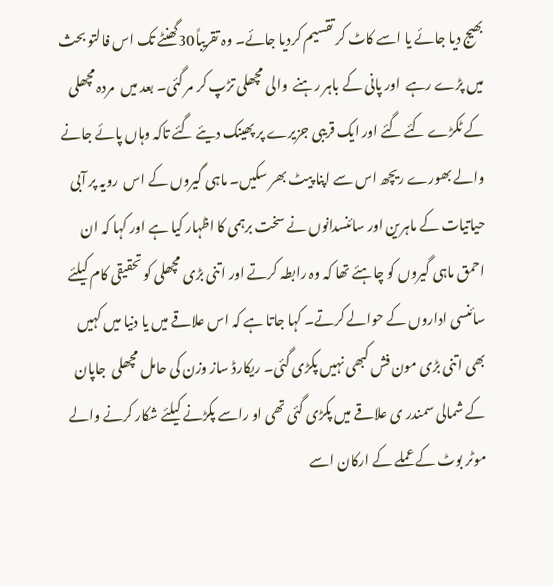بھیج دیا جائے یا اسے کاٹ کر تقسیم کردیا جائے۔ وہ تقریباً30گھنٹے تک اس فالتو بحث میں پڑے رہے  اور پانی کے باہر رہنے  والی مچھلی تڑپ کر مر گئی۔ بعد میں  مردہ مچھلی کے ٹکڑے کئے گئے اور ایک قریبی جزیرے پر پھینک دیئے گئے تاکہ وہاں پائے جانے والے بھورے ریچھ اس سے اپنا پیٹ بھر سکیں۔ ماہی گیروں کے اس  رویہ پر آبی حیاتیات کے ماہرین اور سائنسدانوں نے سخت برہمی کا اظہار کیا ہے اور کہا کہ ان احمق ماہی گیروں کو چاہئے تھا کہ وہ رابطہ کرتے اور اتنی بڑی مچھلی کو تحقیقی کام کیلئے سائنسی اداروں کے حوالے کرتے۔ کہا جاتا ہے کہ اس علاقے میں یا دنیا میں کہیں بھی اتنی بڑی مون فش کبھی نہیں پکڑی گئی۔ ریکارڈ ساز وزن کی حامل مچھلی  جاپان کے شمالی سمندر ی علاقے میں پکڑی گئی تھی او راسے پکڑنے کیلئے شکار کرنے والے موٹر بوٹ کے عملے کے ارکان اسے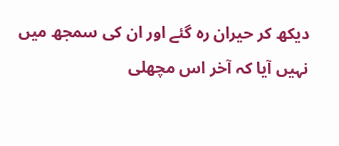دیکھ کر حیران رہ گئے اور ان کی سمجھ میں نہیں آیا کہ آخر اس مچھلی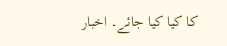کا کیا کیا جائے۔ اخبار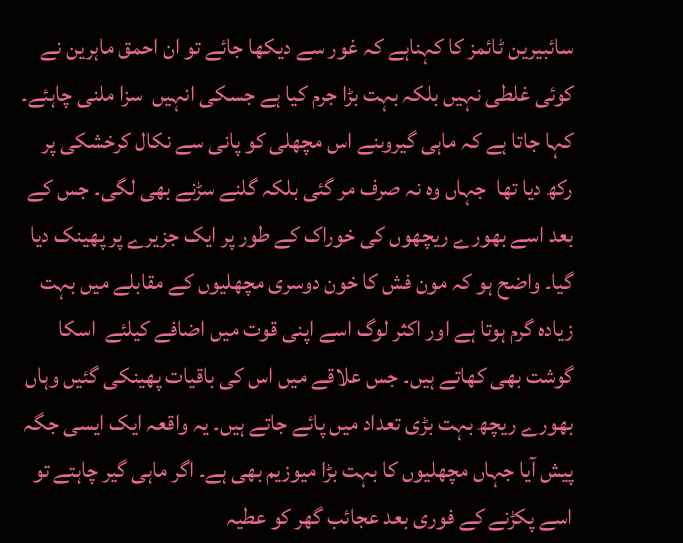سائبیرین ٹائمز کا کہناہے کہ غور سے دیکھا جائے تو ان احمق ماہرین نے کوئی غلطی نہیں بلکہ بہت بڑا جرم کیا ہے جسکی انہیں  سزا ملنی چاہئے۔ کہا جاتا ہے کہ ماہی گیروںنے اس مچھلی کو پانی سے نکال کرخشکی پر رکھ دیا تھا  جہاں وہ نہ صرف مر گئی بلکہ گلنے سڑنے بھی لگی۔ جس کے بعد اسے بھورے ریچھوں کی خوراک کے طور پر ایک جزیرے پر پھینک دیا گیا۔ واضح ہو کہ مون فش کا خون دوسری مچھلیوں کے مقابلے میں بہت زیادہ گرم ہوتا ہے اور اکثر لوگ اسے اپنی قوت میں اضافے کیلئے  اسکا گوشت بھی کھاتے ہیں۔ جس علاقے میں اس کی باقیات پھینکی گئیں وہاں بھورے ریچھ بہت بڑی تعداد میں پائے جاتے ہیں۔ یہ واقعہ ایک ایسی جگہ پیش آیا جہاں مچھلیوں کا بہت بڑا میوزیم بھی ہے۔ اگر ماہی گیر چاہتے تو اسے پکڑنے کے فوری بعد عجائب گھر کو عطیہ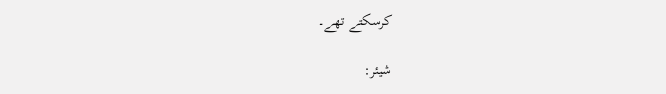کرسکتے تھے۔

شیئر: